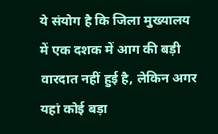ये संयोग है कि जिला मुख्यालय में एक दशक में आग की बड़ी वारदात नहीं हुई है, लेकिन अगर यहां कोई बड़ा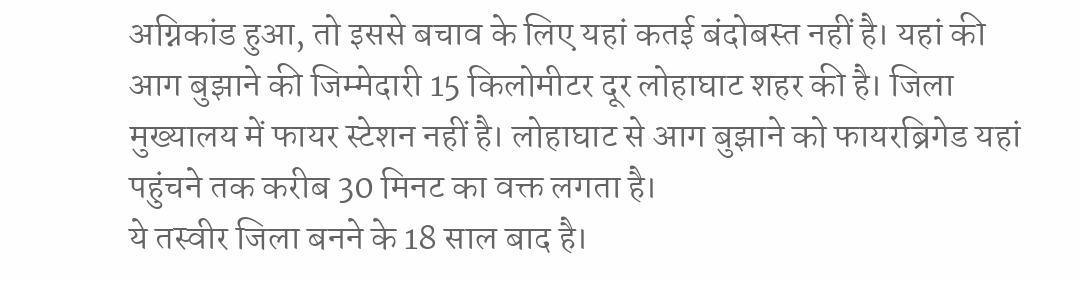अग्निकांड हुआ, तो इससे बचाव के लिए यहां कतई बंदोबस्त नहीं है। यहां की आग बुझाने की जिम्मेदारी 15 किलोमीटर दूर लोहाघाट शहर की है। जिला मुख्यालय में फायर स्टेशन नहीं है। लोहाघाट से आग बुझाने को फायरब्रिगेड यहां पहुंचने तक करीब 30 मिनट का वक्त लगता है।
ये तस्वीर जिला बनने के 18 साल बाद है।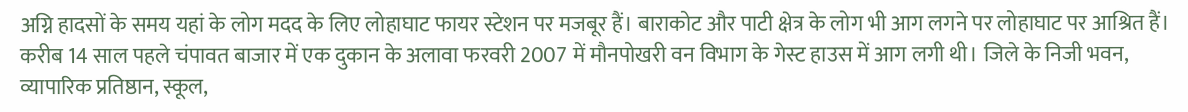अग्नि हादसों के समय यहां के लोग मदद के लिए लोहाघाट फायर स्टेशन पर मजबूर हैं। बाराकोट और पाटी क्षेत्र के लोग भी आग लगने पर लोहाघाट पर आश्रित हैं। करीब 14 साल पहले चंपावत बाजार में एक दुकान के अलावा फरवरी 2007 में मौनपोखरी वन विभाग के गेस्ट हाउस में आग लगी थी। जिले के निजी भवन, व्यापारिक प्रतिष्ठान, स्कूल,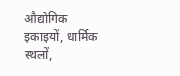औद्योगिक इकाइयों, धार्मिक स्थलों,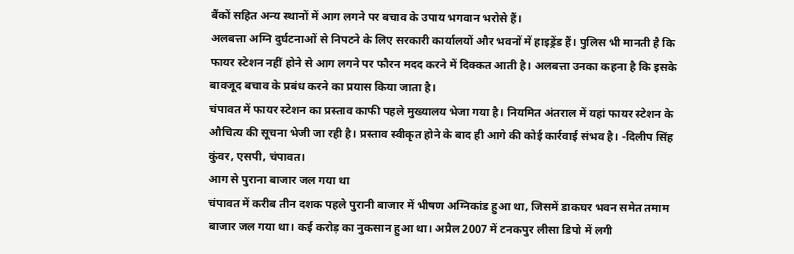बैंकों सहित अन्य स्थानों में आग लगने पर बचाव के उपाय भगवान भरोसे हैं।
अलबत्ता अग्नि दुर्घटनाओं से निपटने के लिए सरकारी कार्यालयों और भवनों में हाइड्रेंड हैं। पुलिस भी मानती है कि फायर स्टेशन नहीं होने से आग लगने पर फौरन मदद करने में दिक्कत आती है। अलबत्ता उनका कहना है कि इसके बावजूद बचाव के प्रबंध करने का प्रयास किया जाता है।
चंपावत में फायर स्टेशन का प्रस्ताव काफी पहले मुख्यालय भेजा गया है। नियमित अंतराल में यहां फायर स्टेशन के औचित्य की सूचना भेजी जा रही है। प्रस्ताव स्वीकृत होने के बाद ही आगे की कोई कार्रवाई संभव है। -दिलीप सिंह कुंवर, एसपी, चंपावत।
आग से पुराना बाजार जल गया था
चंपावत में करीब तीन दशक पहले पुरानी बाजार में भीषण अग्निकांड हुआ था, जिसमें डाकघर भवन समेत तमाम बाजार जल गया था। कई करोड़ का नुकसान हुआ था। अप्रैल 2007 में टनकपुर लीसा डिपो में लगी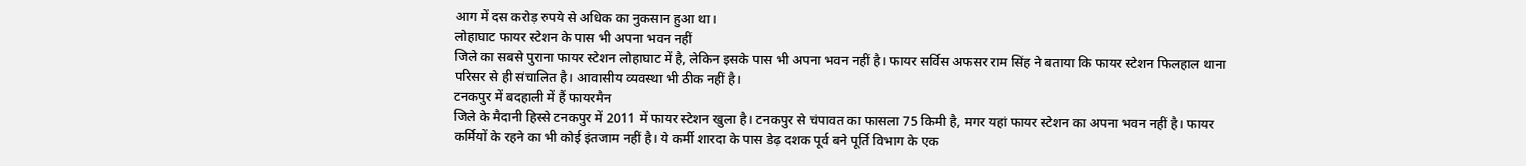आग में दस करोड़ रुपये से अधिक का नुकसान हुआ था।
लोहाघाट फायर स्टेशन के पास भी अपना भवन नहीं
जिले का सबसे पुराना फायर स्टेशन लोहाघाट में है, लेकिन इसके पास भी अपना भवन नहीं है। फायर सर्विस अफसर राम सिंह ने बताया कि फायर स्टेशन फिलहाल थाना परिसर से ही संचालित है। आवासीय व्यवस्था भी ठीक नहीं है।
टनकपुर में बदहाली में हैं फायरमैन
जिले के मैदानी हिस्से टनकपुर में 2011 में फायर स्टेशन खुला है। टनकपुर से चंपावत का फासला 75 किमी है, मगर यहां फायर स्टेशन का अपना भवन नहीं है। फायर कर्मियों के रहने का भी कोई इंतजाम नहीं है। ये कर्मी शारदा के पास डेढ़ दशक पूर्व बने पूर्ति विभाग के एक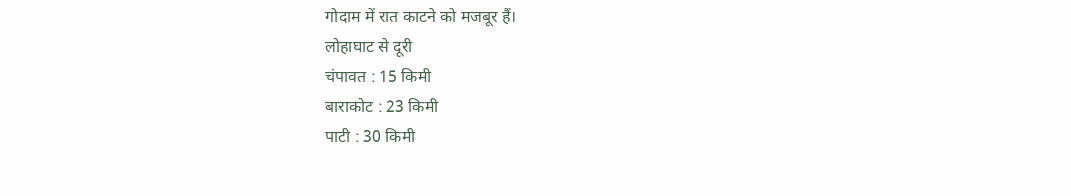गोदाम में रात काटने को मजबूर हैं।
लोहाघाट से दूरी
चंपावत : 15 किमी
बाराकोट : 23 किमी
पाटी : 30 किमी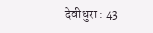देवीधुरा : 43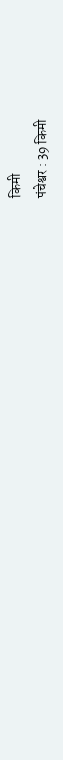किमी
पंचेश्वर : 39 किमी